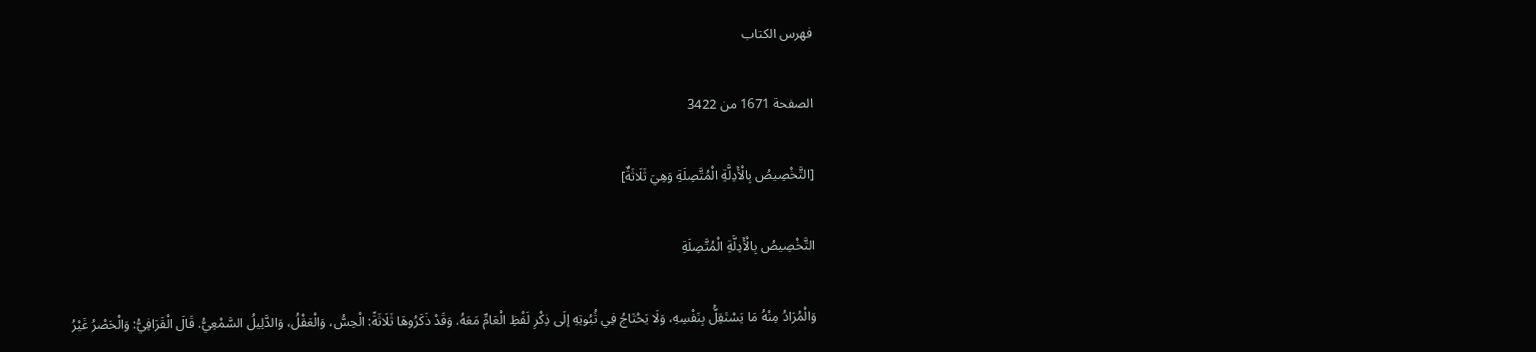فهرس الكتاب

الصفحة 1671 من 3422

[التَّخْصِيصُ بِالْأَدِلَّةِ الْمُتَّصِلَةِ وَهِيَ ثَلَاثَةٌ]

التَّخْصِيصُ بِالْأَدِلَّةِ الْمُتَّصِلَةِ

وَالْمُرَادُ مِنْهُ مَا يَسْتَقِلُّ بِنَفْسِهِ، وَلَا يَحْتَاجُ فِي ثُبُوتِهِ إلَى ذِكْرِ لَفْظِ الْعَامِّ مَعَهُ. وَقَدْ ذَكَرُوهَا ثَلَاثَةً: الْحِسُّ، وَالْعَقْلُ، وَالدَّلِيلُ السَّمْعِيُّ. قَالَ الْقَرَافِيُّ: وَالْحَصْرُ غَيْرُ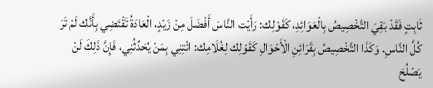ثَابِتٍ فَقَدْ بَقِيَ التَّخْصِيصُ بِالْعَوَائِدِ، كَقَوْلِك: رَأَيْت النَّاسَ أَفْضَلَ مِنْ زَيْدٍ، الْعَادَةُ تَقْتَضِي بِأَنَّك لَمْ تَرَ كُلَّ النَّاسِ. وَكَذَا التَّخْصِيصُ بِقَرَائِنِ الْأَحْوَالِ كَقَوْلِك لِغُلَامِك: ائْتِنِي بِمَنْ يُحَدِّثُنِي، فَإِنَّ ذَلِكَ لَنْ يَصْلُحَ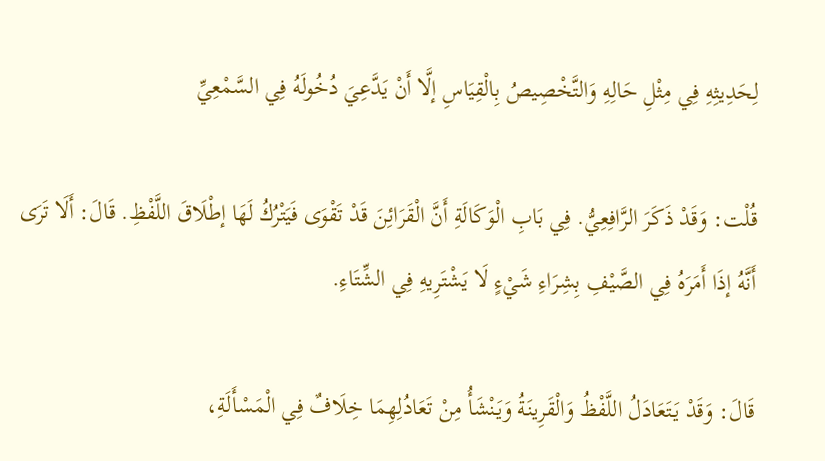لِحَدِيثِهِ فِي مِثْلِ حَالِهِ وَالتَّخْصِيصُ بِالْقِيَاسِ إلَّا أَنْ يَدَّعِيَ دُخُولَهُ فِي السَّمْعِيِّ

قُلْت: وَقَدْ ذَكَرَ الرَّافِعِيُّ. فِي بَابِ الْوَكَالَةِ أَنَّ الْقَرَائِنَ قَدْ تَقْوَى فَيَتْرُكُ لَهَا إطْلَاقَ اللَّفْظِ. قَالَ: أَلَا تَرَى أَنَّهُ إذَا أَمَرَهُ فِي الصَّيْفِ بِشِرَاءِ شَيْءٍ لَا يَشْتَرِيهِ فِي الشِّتَاءِ.

قَالَ: وَقَدْ يَتَعَادَلُ اللَّفْظُ وَالْقَرِينَةُ وَيَنْشَأُ مِنْ تَعَادُلِهِمَا خِلَافٌ فِي الْمَسْأَلَةِ،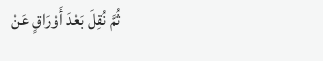ثُمَّ نُقِلَ بَعْدَ أَوْرَاقٍ عَنْ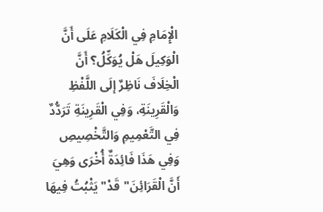الْإِمَامِ فِي الْكَلَامِ عَلَى أَنَّ الْوَكِيلَ هَلْ يُوَكِّلُ؟ أَنَّ الْخِلَافَ نَاظِرٌ إلَى اللَّفْظِ وَالْقَرِينَةِ، وَفِي الْقَرِينَةِ تَرَدُّدٌ فِي التَّعْمِيمِ وَالتَّخْصِيصِ وَفِي هَذَا فَائِدَةٌ أُخْرَى وَهِيَ أَنَّ الْقَرَائِنَ"قَدْ"يَثْبُتُ فِيهَا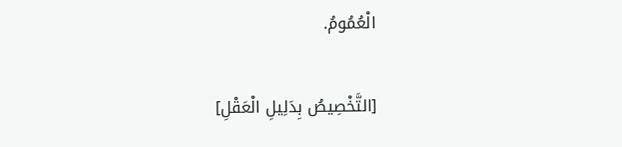الْعُمُومُ.

[التَّخْصِيصُ بِدَلِيلِ الْعَقْلِ]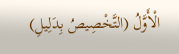الْأَوَّلُ (التَّخْصِيصُ بِدَلِيلِ)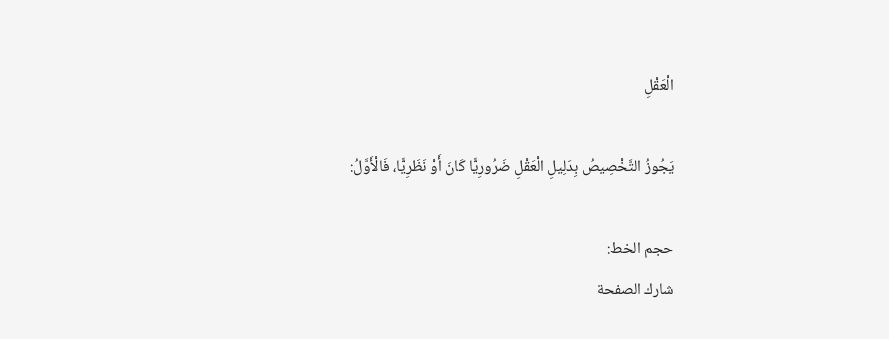الْعَقْلِ

يَجُوزُ التَّخْصِيصُ بِدَلِيلِ الْعَقْلِ ضَرُورِيًّا كَانَ أَوْ نَظَرِيًّا، فَالْأَوَّلُ:

حجم الخط:
شارك الصفحة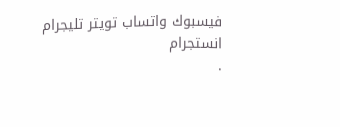فيسبوك واتساب تويتر تليجرام انستجرام
.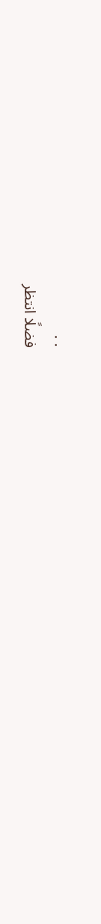. .
فضلًا انتظر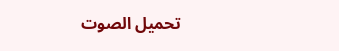تحميل الصوت